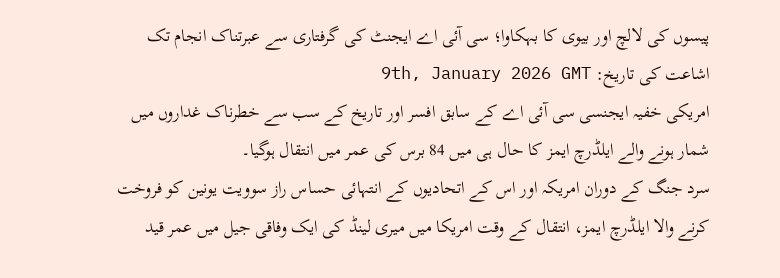پیسوں کی لالچ اور بیوی کا بہکاوا؛ سی آئی اے ایجنٹ کی گرفتاری سے عبرتناک انجام تک
اشاعت کی تاریخ: 9th, January 2026 GMT
امریکی خفیہ ایجنسی سی آئی اے کے سابق افسر اور تاریخ کے سب سے خطرناک غداروں میں شمار ہونے والے ایلڈرچ ایمز کا حال ہی میں 84 برس کی عمر میں انتقال ہوگیا۔
سرد جنگ کے دوران امریکہ اور اس کے اتحادیوں کے انتہائی حساس راز سوویت یونین کو فروخت کرنے والا ایلڈرچ ایمز، انتقال کے وقت امریکا میں میری لینڈ کی ایک وفاقی جیل میں عمر قید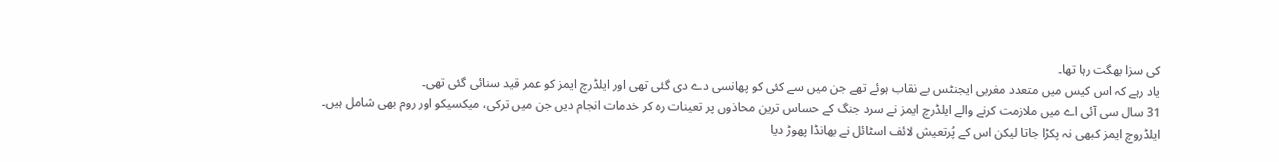کی سزا بھگت رہا تھا۔
یاد رہے کہ اس کیس میں متعدد مغربی ایجنٹس بے نقاب ہوئے تھے جن میں سے کئی کو پھانسی دے دی گئی تھی اور ایلڈرچ ایمز کو عمر قید سنائی گئی تھی۔
31 سال سی آئی اے میں ملازمت کرنے والے ایلڈرچ ایمز نے سرد جنگ کے حساس ترین محاذوں پر تعینات رہ کر خدمات انجام دیں جن میں ترکی، میکسیکو اور روم بھی شامل ہیں۔
ایلڈروچ ایمز کبھی نہ پکڑا جاتا لیکن اس کے پُرتعیش لائف اسٹائل نے بھانڈا پھوڑ دیا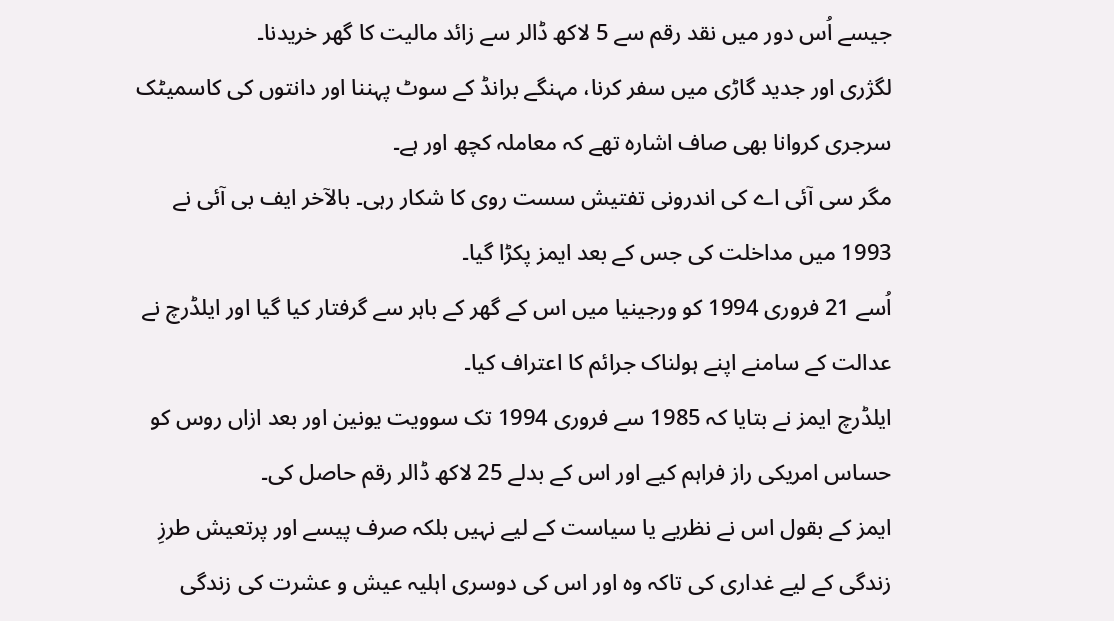جیسے اُس دور میں نقد رقم سے 5 لاکھ ڈالر سے زائد مالیت کا گھر خریدنا۔
لگژری اور جدید گاڑی میں سفر کرنا، مہنگے برانڈ کے سوٹ پہننا اور دانتوں کی کاسمیٹک سرجری کروانا بھی صاف اشارہ تھے کہ معاملہ کچھ اور ہے۔
مگر سی آئی اے کی اندرونی تفتیش سست روی کا شکار رہی۔ بالآخر ایف بی آئی نے 1993 میں مداخلت کی جس کے بعد ایمز پکڑا گیا۔
اُسے 21 فروری 1994 کو ورجینیا میں اس کے گھر کے باہر سے گرفتار کیا گیا اور ایلڈرچ نے عدالت کے سامنے اپنے ہولناک جرائم کا اعتراف کیا۔
ایلڈرچ ایمز نے بتایا کہ 1985 سے فروری 1994 تک سوویت یونین اور بعد ازاں روس کو حساس امریکی راز فراہم کیے اور اس کے بدلے 25 لاکھ ڈالر رقم حاصل کی۔
ایمز کے بقول اس نے نظریے یا سیاست کے لیے نہیں بلکہ صرف پیسے اور پرتعیش طرزِ زندگی کے لیے غداری کی تاکہ وہ اور اس کی دوسری اہلیہ عیش و عشرت کی زندگی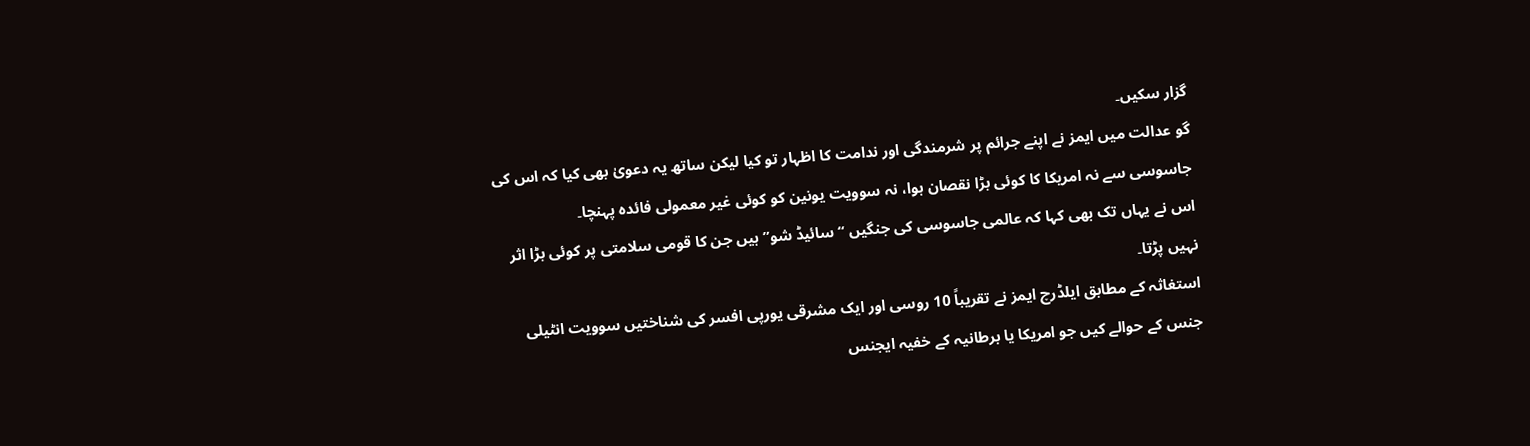گزار سکیں۔
گو عدالت میں ایمز نے اپنے جرائم پر شرمندگی اور ندامت کا اظہار تو کیا لیکن ساتھ یہ دعویٰ بھی کیا کہ اس کی جاسوسی سے نہ امریکا کا کوئی بڑا نقصان ہوا، نہ سوویت یونین کو کوئی غیر معمولی فائدہ پہنچا۔
اس نے یہاں تک بھی کہا کہ عالمی جاسوسی کی جنگیں “سائیڈ شو” ہیں جن کا قومی سلامتی پر کوئی بڑا اثر نہیں پڑتا۔
استغاثہ کے مطابق ایلڈرچ ایمز نے تقریباً 10 روسی اور ایک مشرقی یورپی افسر کی شناختیں سوویت انٹیلی جنس کے حوالے کیں جو امریکا یا برطانیہ کے خفیہ ایجنس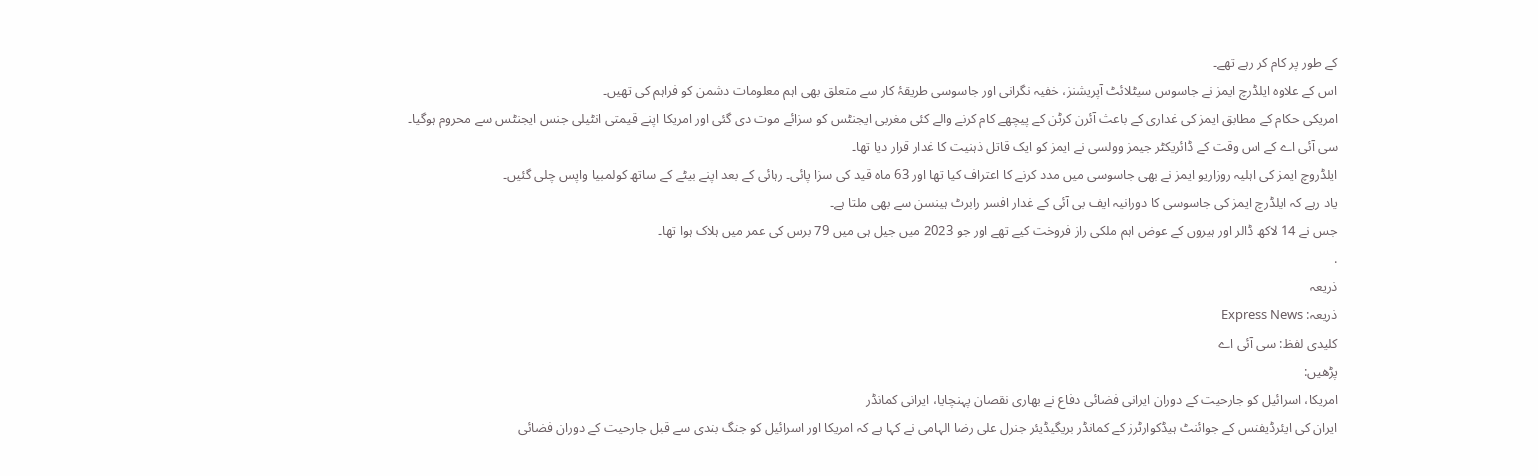کے طور پر کام کر رہے تھے۔
اس کے علاوہ ایلڈرچ ایمز نے جاسوس سیٹلائٹ آپریشنز، خفیہ نگرانی اور جاسوسی طریقۂ کار سے متعلق بھی اہم معلومات دشمن کو فراہم کی تھیں۔
امریکی حکام کے مطابق ایمز کی غداری کے باعث آئرن کرٹن کے پیچھے کام کرنے والے کئی مغربی ایجنٹس کو سزائے موت دی گئی اور امریکا اپنے قیمتی انٹیلی جنس ایجنٹس سے محروم ہوگیا۔
سی آئی اے کے اس وقت کے ڈائریکٹر جیمز وولسی نے ایمز کو ایک قاتل ذہنیت کا غدار قرار دیا تھا۔
ایلڈروچ ایمز کی اہلیہ روزاریو ایمز نے بھی جاسوسی میں مدد کرنے کا اعتراف کیا تھا اور 63 ماہ قید کی سزا پائی۔ رہائی کے بعد اپنے بیٹے کے ساتھ کولمبیا واپس چلی گئیں۔
یاد رہے کہ ایلڈرچ ایمز کی جاسوسی کا دورانیہ ایف بی آئی کے غدار افسر رابرٹ ہینسن سے بھی ملتا ہے۔
جس نے 14 لاکھ ڈالر اور ہیروں کے عوض اہم ملکی راز فروخت کیے تھے اور جو 2023 میں جیل ہی میں 79 برس کی عمر میں ہلاک ہوا تھا۔
.
ذریعہ
ذریعہ: Express News
کلیدی لفظ: سی آئی اے
پڑھیں:
امریکا، اسرائیل کو جارحیت کے دوران ایرانی فضائی دفاع نے بھاری نقصان پہنچایا، ایرانی کمانڈر
ایران کی ایئرڈیفنس کے جوائنٹ ہیڈکوارٹرز کے کمانڈر بریگیڈیئر جنرل علی رضا الہامی نے کہا ہے کہ امریکا اور اسرائیل کو جنگ بندی سے قبل جارحیت کے دوران فضائی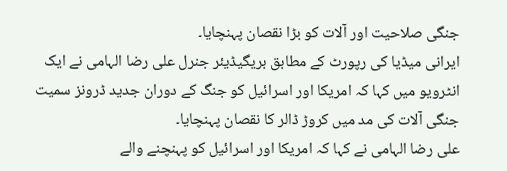جنگی صلاحیت اور آلات کو بڑا نقصان پہنچایا۔
ایرانی میڈیا کی رپورٹ کے مطابق بریگیڈیئر جنرل علی رضا الہامی نے ایک انٹرویو میں کہا کہ امریکا اور اسرائیل کو جنگ کے دوران جدید ڈرونز سمیت جنگی آلات کی مد میں کروڑ ڈالر کا نقصان پہنچایا۔
علی رضا الہامی نے کہا کہ امریکا اور اسرائیل کو پہنچنے والے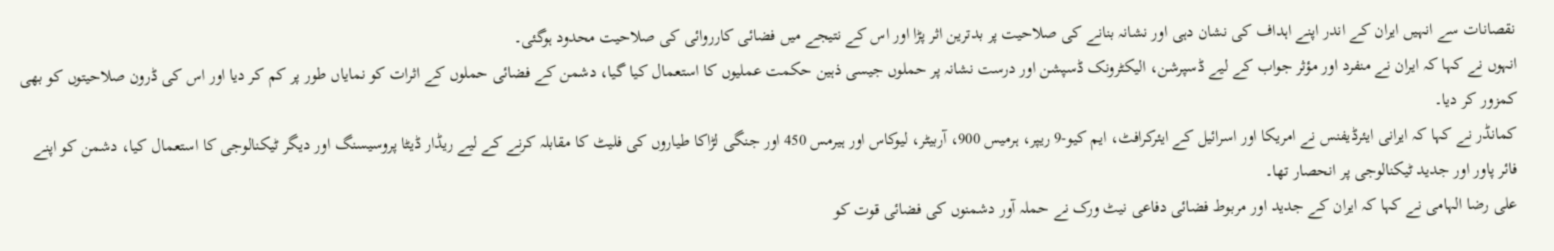نقصانات سے انہیں ایران کے اندر اپنے اہداف کی نشان دہی اور نشانہ بنانے کی صلاحیت پر بدترین اثر پڑا اور اس کے نتیجے میں فضائی کارروائی کی صلاحیت محدود ہوگئی۔
انہوں نے کہا کہ ایران نے منفرد اور مؤثر جواب کے لیے ڈسپرشن، الیکٹرونک ڈسپشن اور درست نشانہ پر حملوں جیسی ذہین حکمت عملیوں کا استعمال کیا گیا، دشمن کے فضائی حملوں کے اثرات کو نمایاں طور پر کم کر دیا اور اس کی ڈرون صلاحیتوں کو بھی کمزور کر دیا۔
کمانڈر نے کہا کہ ایرانی ایئرڈیفنس نے امریکا اور اسرائیل کے ایئرکرافٹ، ایم کیو-9 ریپر، ہرمیس 900، آربیٹر، لیوکاس اور ہیرمس 450 اور جنگی لڑاکا طیاروں کی فلیٹ کا مقابلہ کرنے کے لیے ریڈار ڈیٹا پروسیسنگ اور دیگر ٹیکنالوجی کا استعمال کیا، دشمن کو اپنے فائر پاور اور جدید ٹیکنالوجی پر انحصار تھا۔
علی رضا الہامی نے کہا کہ ایران کے جدید اور مربوط فضائی دفاعی نیٹ ورک نے حملہ آور دشمنوں کی فضائی قوت کو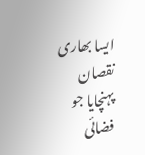ایسا بھاری نقصان پہنچایا جو فضائی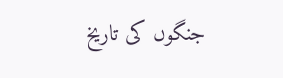جنگوں کی تاریخ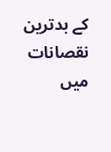کے بدترین نقصانات میں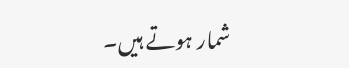شمار ہوتے ہیں۔